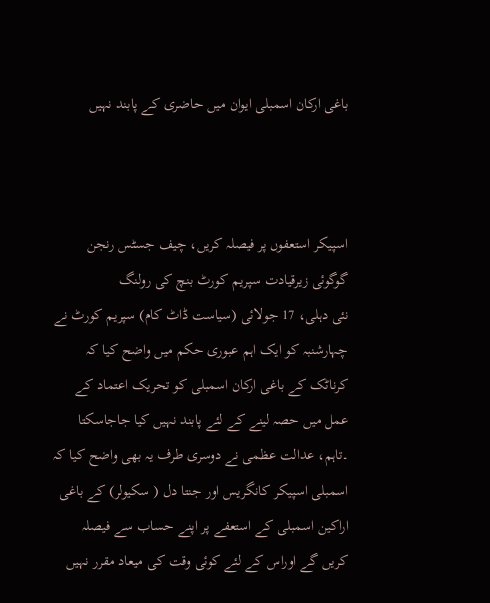باغی ارکان اسمبلی ایوان میں حاضری کے پابند نہیں



اسپیکر استعفوں پر فیصلہ کریں، چیف جسٹس رنجن گوگوئی زیرقیادت سپریم کورٹ بنچ کی رولنگ
نئی دہلی، 17 جولائی (سیاست ڈاٹ کام) سپریم کورٹ نے چہارشنبہ کو ایک اہم عبوری حکم میں واضح کیا کہ کرناٹک کے باغی ارکان اسمبلی کو تحریک اعتماد کے عمل میں حصہ لینے کے لئے پابند نہیں کیا جاجاسکتا ۔تاہم، عدالت عظمی نے دوسری طرف یہ بھی واضح کیا کہ اسمبلی اسپیکر کانگریس اور جنتا دل ( سکیولر) کے باغی اراکین اسمبلی کے استعفے پر اپنے حساب سے فیصلہ کریں گے اوراس کے لئے کوئی وقت کی میعاد مقرر نہیں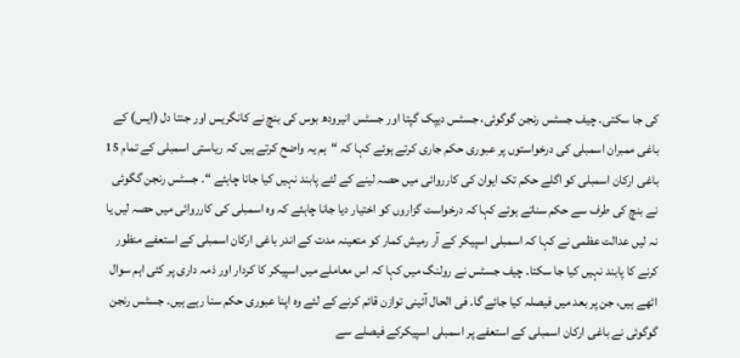کی جا سکتی۔ چیف جسٹس رنجن گوگوئی، جسٹس دیپک گپتا اور جسٹس انیرودھ بوس کی بنچ نے کانگریس اور جنتا دل (ایس) کے باغی ممبران اسمبلی کی درخواستوں پر عبوری حکم جاری کرتے ہوئے کہا کہ “ہم یہ واضح کرتے ہیں کہ ریاستی اسمبلی کے تمام 15 باغی ارکان اسمبلی کو اگلے حکم تک ایوان کی کارروائی میں حصہ لینے کے لئے پابند نہیں کیا جانا چاہئے “۔ جسٹس رنجن گگوئی نے بنچ کی طرف سے حکم سناتے ہوئے کہا کہ درخواست گزاروں کو اختیار دیا جانا چاہئے کہ وہ اسمبلی کی کارروائی میں حصہ لیں یا نہ لیں عدالت عظمی نے کہا کہ اسمبلی اسپیکر کے آر رمیش کمار کو متعینہ مدت کے اندر باغی ارکان اسمبلی کے استعفے منظور کرنے کا پابند نہیں کیا جا سکتا۔ چیف جسٹس نے رولنگ میں کہا کہ اس معاملے میں اسپیکر کا کردار اور ذمہ داری پر کئی اہم سوال اٹھے ہیں، جن پر بعد میں فیصلہ کیا جائے گا۔ فی الحال آئینی توازن قائم کرنے کے لئے وہ اپنا عبوری حکم سنا رہے ہیں۔ جسٹس رنجن گوگوئی نے باغی ارکان اسمبلی کے استعفے پر اسمبلی اسپیکرکے فیصلے سے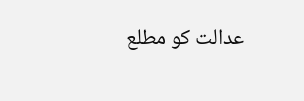عدالت کو مطلع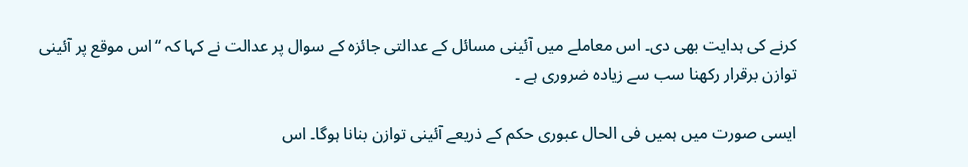کرنے کی ہدایت بھی دی۔ اس معاملے میں آئینی مسائل کے عدالتی جائزہ کے سوال پر عدالت نے کہا کہ “اس موقع پر آئینی توازن برقرار رکھنا سب سے زیادہ ضروری ہے ۔

ایسی صورت میں ہمیں فی الحال عبوری حکم کے ذریعے آئینی توازن بنانا ہوگا۔ اس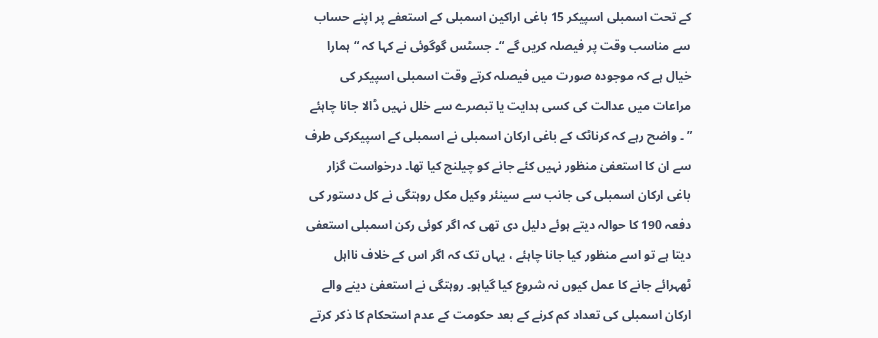کے تحت اسمبلی اسپیکر 15 باغی اراکین اسمبلی کے استعفے پر اپنے حساب سے مناسب وقت پر فیصلہ کریں گے “۔ جسٹس گوگوئی نے کہا کہ “ہمارا خیال ہے کہ موجودہ صورت میں فیصلہ کرتے وقت اسمبلی اسپیکر کی مراعات میں عدالت کی کسی ہدایت یا تبصرے سے خلل نہیں ڈالا جانا چاہئے ” ۔ واضح رہے کہ کرناٹک کے باغی ارکان اسمبلی نے اسمبلی کے اسپیکرکی طرف سے ان کا استعفیٰ منظور نہیں کئے جانے کو چیلنج کیا تھا۔ درخواست گزار باغی ارکان اسمبلی کی جانب سے سینئر وکیل مکل روہتگی نے کل دستور کی دفعہ 190 کا حوالہ دیتے ہوئے دلیل دی تھی کہ اگر کوئی رکن اسمبلی استعفی دیتا ہے تو اسے منظور کیا جانا چاہئے ، یہاں تک کہ اگر اس کے خلاف نااہل ٹھہرائے جانے کا عمل کیوں نہ شروع کیا گیاہو۔ روہتگی نے استعفیٰ دینے والے ارکان اسمبلی کی تعداد کم کرنے کے بعد حکومت کے عدم استحکام کا ذکر کرتے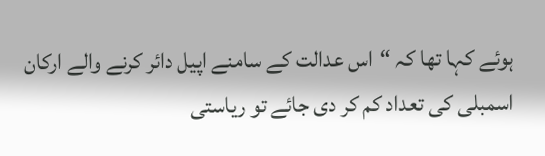ہوئے کہا تھا کہ “اس عدالت کے سامنے اپیل دائر کرنے والے ارکان اسمبلی کی تعداد کم کر دی جائے تو ریاستی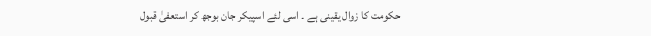حکومت کا زوال یقینی ہے ۔ اسی لئے اسپیکر جان بوجھ کر استعفیٰ قبول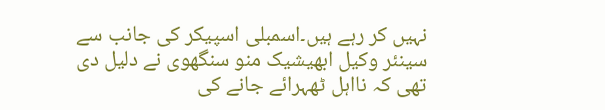نہیں کر رہے ہیں۔اسمبلی اسپیکر کی جانب سے سینئر وکیل ابھیشیک منو سنگھوی نے دلیل دی تھی کہ نااہل ٹھہرائے جانے کی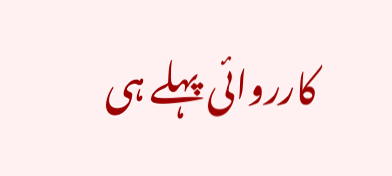کارروائی پہلے ہی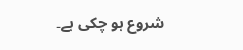شروع ہو چکی ہے۔